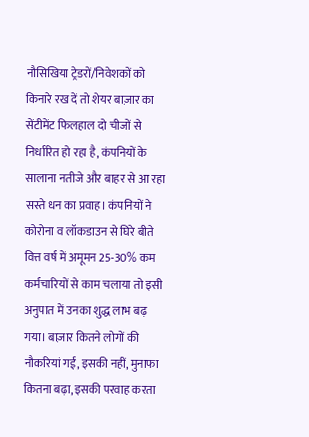नौसिखिया ट्रेडरों/निवेशकों को किनारे रख दें तो शेयर बाज़ार का सेंटीमेंट फिलहाल दो चीजों से निर्धारित हो रहा है, कंपनियों के सालाना नतीजे और बाहर से आ रहा सस्ते धन का प्रवाह। कंपनियों ने कोरोना व लॉकडाउन से घिरे बीते वित्त वर्ष में अमूमन 25-30% कम कर्मचारियों से काम चलाया तो इसी अनुपात में उनका शुद्ध लाभ बढ़ गया। बाज़ार कितने लोगों की नौकरियां गईं, इसकी नहीं, मुनाफा कितना बढ़ा, इसकी परवाह करता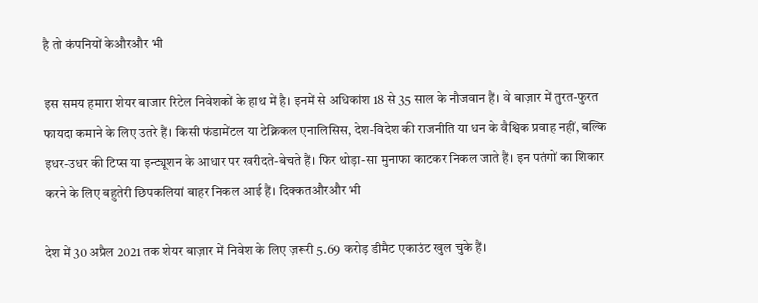है तो कंपनियों केऔरऔर भी

इस समय हमारा शेयर बाजार रिटेल निवेशकों के हाथ में है। इनमें से अधिकांश 18 से 35 साल के नौजवान हैं। वे बाज़ार में तुरत-फुरत फायदा कमाने के लिए उतरे हैं। किसी फंडामेंटल या टेक्निकल एनालिसिस, देश-विदेश की राजनीति या धन के वैश्विक प्रवाह नहीं, बल्कि इधर-उधर की टिप्स या इन्ट्यूशन के आधार पर खरीदते-बेचते हैं। फिर थोड़ा-सा मुनाफा काटकर निकल जाते हैं। इन पतंगों का शिकार करने के लिए बहुतेरी छिपकलियां बाहर निकल आई हैं। दिक्कतऔरऔर भी

देश में 30 अप्रैल 2021 तक शेयर बाज़ार में निवेश के लिए ज़रूरी 5.69 करोड़ डीमैट एकाउंट खुल चुके हैं।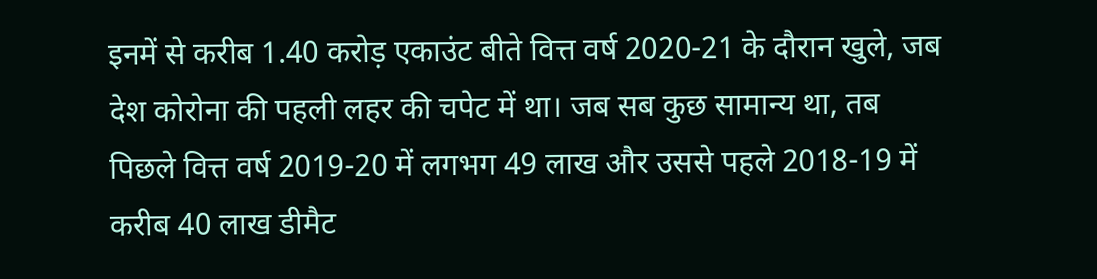इनमें से करीब 1.40 करोड़ एकाउंट बीते वित्त वर्ष 2020-21 के दौरान खुले, जब देश कोरोना की पहली लहर की चपेट में था। जब सब कुछ सामान्य था, तब पिछले वित्त वर्ष 2019-20 में लगभग 49 लाख और उससे पहले 2018-19 में करीब 40 लाख डीमैट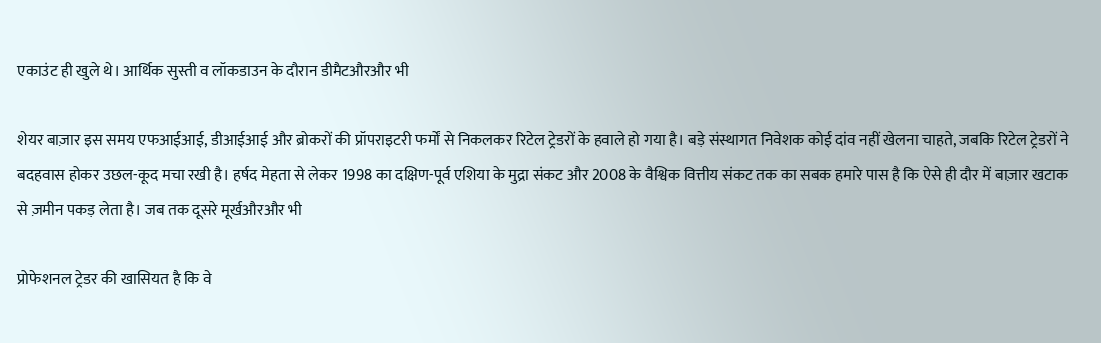एकाउंट ही खुले थे। आर्थिक सुस्ती व लॉकडाउन के दौरान डीमैटऔरऔर भी

शेयर बाज़ार इस समय एफआईआई, डीआईआई और ब्रोकरों की प्रॉपराइटरी फर्मों से निकलकर रिटेल ट्रेडरों के हवाले हो गया है। बड़े संस्थागत निवेशक कोई दांव नहीं खेलना चाहते, जबकि रिटेल ट्रेडरों ने बदहवास होकर उछल-कूद मचा रखी है। हर्षद मेहता से लेकर 1998 का दक्षिण-पूर्व एशिया के मुद्रा संकट और 2008 के वैश्विक वित्तीय संकट तक का सबक हमारे पास है कि ऐसे ही दौर में बाज़ार खटाक से ज़मीन पकड़ लेता है। जब तक दूसरे मूर्खऔरऔर भी

प्रोफेशनल ट्रेडर की खासियत है कि वे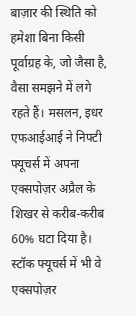बाज़ार की स्थिति को हमेशा बिना किसी पूर्वाग्रह के, जो जैसा है, वैसा समझने में लगे रहते हैं। मसलन, इधर एफआईआई ने निफ्टी फ्यूचर्स में अपना एक्सपोज़र अप्रैल के शिखर से करीब-करीब 60% घटा दिया है। स्टॉक फ्यूचर्स में भी वे एक्सपोज़र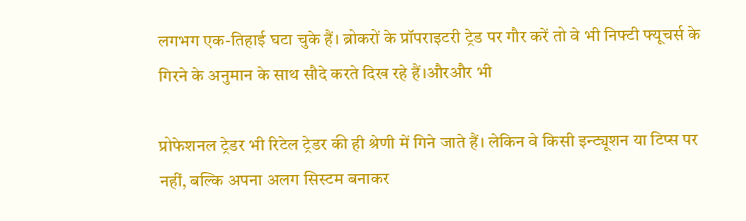लगभग एक-तिहाई घटा चुके हैं। ब्रोकरों के प्रॉपराइटरी ट्रेड पर गौर करें तो वे भी निफ्टी फ्यूचर्स के गिरने के अनुमान के साथ सौदे करते दिख रहे हैं।औरऔर भी

प्रोफेशनल ट्रेडर भी रिटेल ट्रेडर की ही श्रेणी में गिने जाते हैं। लेकिन वे किसी इन्ट्यूशन या टिप्स पर नहीं, बल्कि अपना अलग सिस्टम बनाकर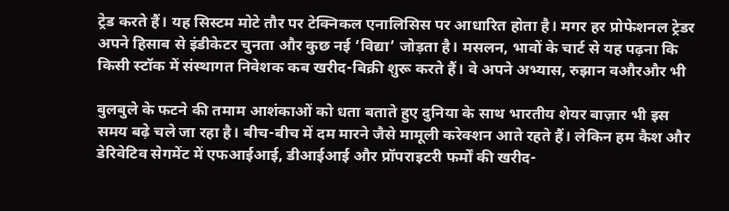ट्रेड करते हैं। यह सिस्टम मोटे तौर पर टेक्निकल एनालिसिस पर आधारित होता है। मगर हर प्रोफेशनल ट्रेडर अपने हिसाब से इंडीकेटर चुनता और कुछ नई ‘विद्या’ जोड़ता है। मसलन, भावों के चार्ट से यह पढ़ना कि किसी स्टॉक में संस्थागत निवेशक कब खरीद-बिक्री शुरू करते हैं। वे अपने अभ्यास, रुझान वऔरऔर भी

बुलबुले के फटने की तमाम आशंकाओं को धता बताते हुए दुनिया के साथ भारतीय शेयर बाज़ार भी इस समय बढ़े चले जा रहा है। बीच-बीच में दम मारने जैसे मामूली करेक्शन आते रहते हैं। लेकिन हम कैश और डेरिवेटिव सेगमेंट में एफआईआई, डीआईआई और प्रॉपराइटरी फर्मों की खरीद-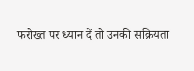फरोख्त पर ध्यान दें तो उनकी सक्रियता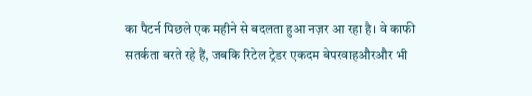का पैटर्न पिछले एक महीने से बदलता हुआ नज़र आ रहा है। वे काफी सतर्कता बरते रहे हैं, जबकि रिटेल ट्रेडर एकदम बेपरवाहऔरऔर भी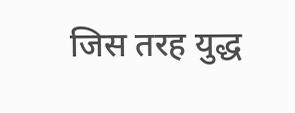जिस तरह युद्ध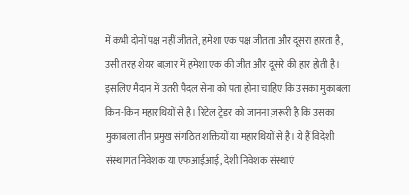में कभी दोनों पक्ष नहीं जीतते, हमेशा एक पक्ष जीतता और दूसरा हारता है, उसी तरह शेयर बाज़ार में हमेशा एक की जीत और दूसरे की हार होती है। इसलिए मैदान में उतरी पैदल सेना को पता होना चाहिए कि उसका मुकाबला किन-किन महारथियों से है। रिटेल ट्रेडर को जानना ज़रूरी है कि उसका मुकाबला तीन प्रमुख संगठित शक्तियों या महारथियों से है। ये हैं विदेशी संस्थागत निवेशक या एफआईआई, देशी निवेशक संस्थाएं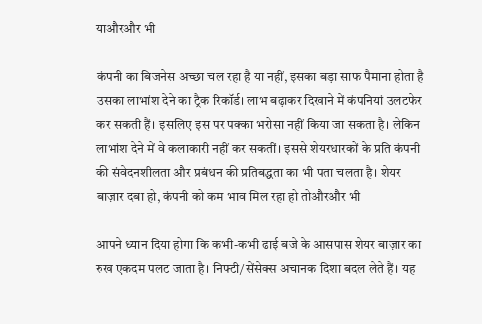याऔरऔर भी

कंपनी का बिजनेस अच्छा चल रहा है या नहीं, इसका बड़ा साफ पैमाना होता है उसका लाभांश देने का ट्रैक रिकॉर्ड। लाभ बढ़ाकर दिखाने में कंपनियां उलटफेर कर सकती हैं। इसलिए इस पर पक्का भरोसा नहीं किया जा सकता है। लेकिन लाभांश देने में वे कलाकारी नहीं कर सकतीं। इससे शेयरधारकों के प्रति कंपनी की संवेदनशीलता और प्रबंधन की प्रतिबद्धता का भी पता चलता है। शेयर बाज़ार दबा हो, कंपनी को कम भाव मिल रहा हो तोऔरऔर भी

आपने ध्यान दिया होगा कि कभी-कभी ढाई बजे के आसपास शेयर बाज़ार का रुख एकदम पलट जाता है। निफ्टी/सेंसेक्स अचानक दिशा बदल लेते हैं। यह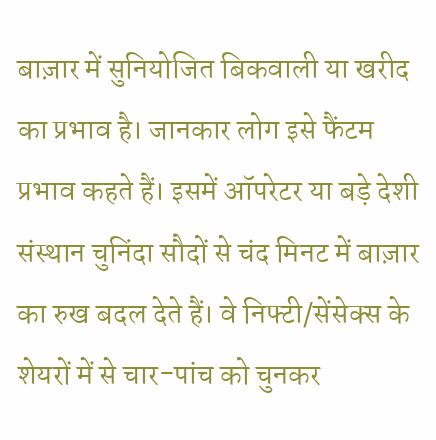बाज़ार में सुनियोजित बिकवाली या खरीद का प्रभाव है। जानकार लोग इसे फैंटम प्रभाव कहते हैं। इसमें ऑपरेटर या बड़े देशी संस्थान चुनिंदा सौदों से चंद मिनट में बाज़ार का रुख बदल देते हैं। वे निफ्टी/सेंसेक्स के शेयरों में से चार-पांच को चुनकर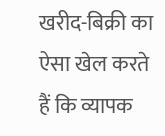खरीद-बिक्री का ऐसा खेल करते हैं कि व्यापक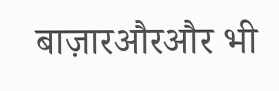बाज़ारऔरऔर भी